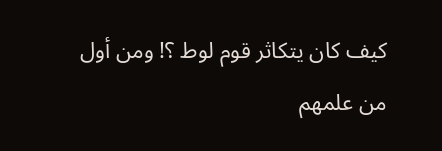كيف كان يتكاثر قوم لوط ؟! ومن أول من علمهم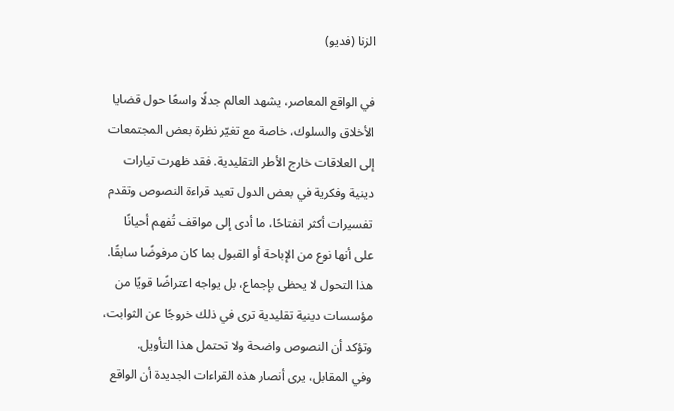الزنا (فديو)

في الواقع المعاصر، يشهد العالم جدلًا واسعًا حول قضايا الأخلاق والسلوك، خاصة مع تغيّر نظرة بعض المجتمعات إلى العلاقات خارج الأطر التقليدية. فقد ظهرت تيارات دينية وفكرية في بعض الدول تعيد قراءة النصوص وتقدم تفسيرات أكثر انفتاحًا، ما أدى إلى مواقف تُفهم أحيانًا على أنها نوع من الإباحة أو القبول بما كان مرفوضًا سابقًا. هذا التحول لا يحظى بإجماع، بل يواجه اعتراضًا قويًا من مؤسسات دينية تقليدية ترى في ذلك خروجًا عن الثوابت، وتؤكد أن النصوص واضحة ولا تحتمل هذا التأويل.
وفي المقابل، يرى أنصار هذه القراءات الجديدة أن الواقع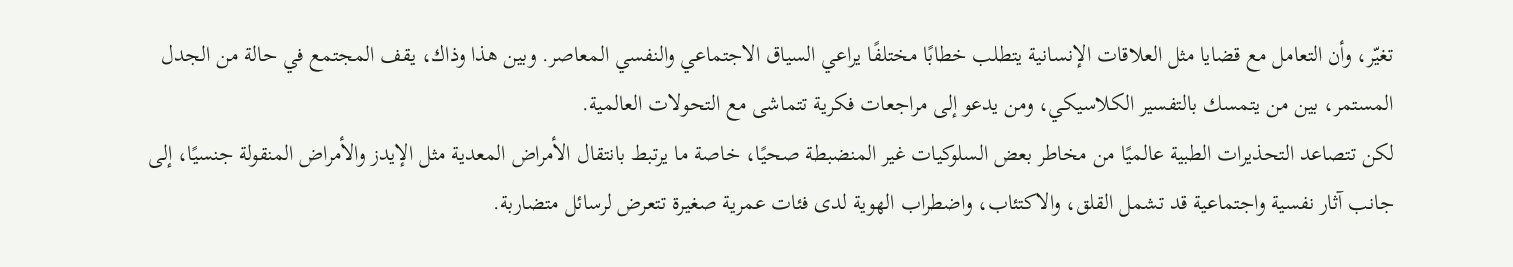تغيّر، وأن التعامل مع قضايا مثل العلاقات الإنسانية يتطلب خطابًا مختلفًا يراعي السياق الاجتماعي والنفسي المعاصر. وبين هذا وذاك، يقف المجتمع في حالة من الجدل المستمر، بين من يتمسك بالتفسير الكلاسيكي، ومن يدعو إلى مراجعات فكرية تتماشى مع التحولات العالمية.
لكن تتصاعد التحذيرات الطبية عالميًا من مخاطر بعض السلوكيات غير المنضبطة صحيًا، خاصة ما يرتبط بانتقال الأمراض المعدية مثل الإيدز والأمراض المنقولة جنسيًا، إلى جانب آثار نفسية واجتماعية قد تشمل القلق، والاكتئاب، واضطراب الهوية لدى فئات عمرية صغيرة تتعرض لرسائل متضاربة.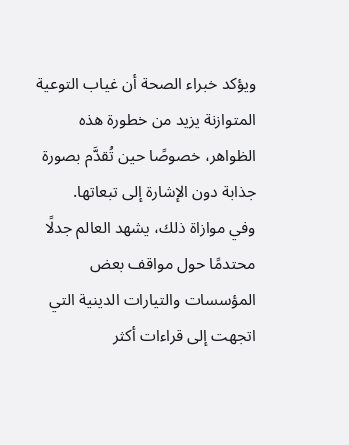ويؤكد خبراء الصحة أن غياب التوعية المتوازنة يزيد من خطورة هذه الظواهر، خصوصًا حين تُقدَّم بصورة جذابة دون الإشارة إلى تبعاتها.
وفي موازاة ذلك، يشهد العالم جدلًا محتدمًا حول مواقف بعض المؤسسات والتيارات الدينية التي اتجهت إلى قراءات أكثر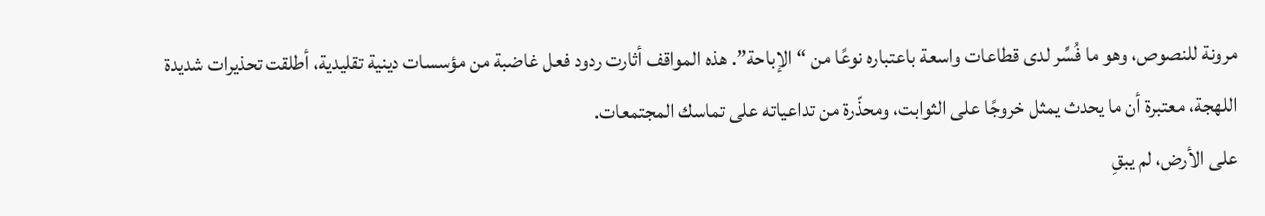مرونة للنصوص، وهو ما فُسِّر لدى قطاعات واسعة باعتباره نوعًا من “الإباحة”. هذه المواقف أثارت ردود فعل غاضبة من مؤسسات دينية تقليدية، أطلقت تحذيرات شديدة اللهجة، معتبرة أن ما يحدث يمثل خروجًا على الثوابت، ومحذّرة من تداعياته على تماسك المجتمعات.
على الأرض، لم يبقِ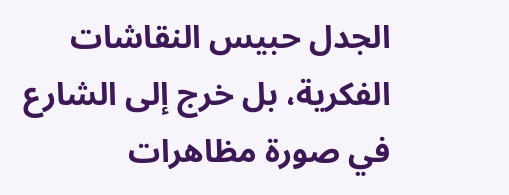الجدل حبيس النقاشات الفكرية، بل خرج إلى الشارع في صورة مظاهرات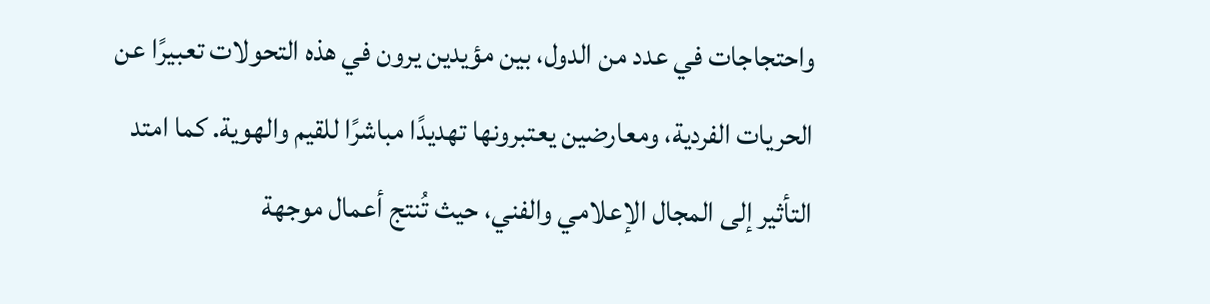واحتجاجات في عدد من الدول، بين مؤيدين يرون في هذه التحولات تعبيرًا عن الحريات الفردية، ومعارضين يعتبرونها تهديدًا مباشرًا للقيم والهوية. كما امتد التأثير إلى المجال الإعلامي والفني، حيث تُنتج أعمال موجهة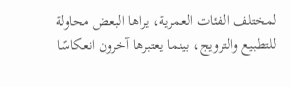لمختلف الفئات العمرية، يراها البعض محاولة للتطبيع والترويج، بينما يعتبرها آخرون انعكاسًا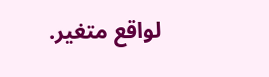لواقع متغير.